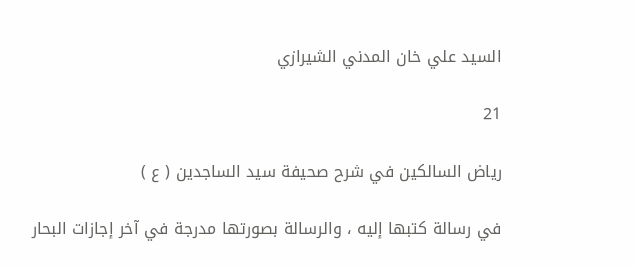السيد علي خان المدني الشيرازي

21

رياض السالكين في شرح صحيفة سيد الساجدين ( ع )

في رسالة كتبها إليه ، والرسالة بصورتها مدرجة في آخر إجازات البحار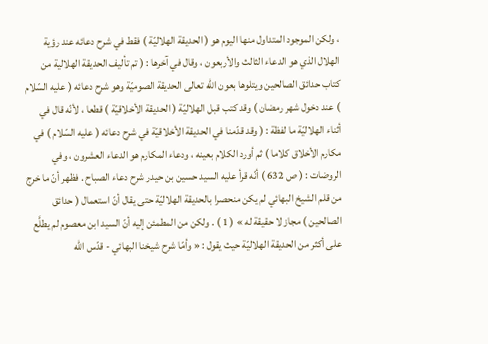، ولكن الموجود المتداول منها اليوم هو ( الحديقة الهلاليّة ) فقط في شرح دعائه عند رؤية الهلال الذي هو الدعاء الثالث والأربعون ، وقال في آخرها : ( تم تأليف الحديقة الهلالية من كتاب حدائق الصالحين ويتلوها بعون الله تعالى الحديقة الصوميّة وهو شرح دعائه ( عليه السّلام ) عند دخول شهر رمضان ) وقد كتب قبل الهلاليّة ( الحديقة الأخلاقيّة ) قطعا ، لأنّه قال في أثناء الهلاليّة ما لفظة : ( وقد قدّمنا في الحديقة الأخلاقيّة في شرح دعائه ( عليه السّلام ) في مكارم الأخلاق كلاما ) ثم أورد الكلام بعينه ، ودعاء المكارم هو الدعاء العشرون ، وفي الروضات : ( ص 632 ) أنّه قرأ عليه السيد حسين بن حيدر شرح دعاء الصباح . فظهر أنّ ما خرج من قلم الشيخ البهائي لم يكن منحصرا بالحديقة الهلاليّة حتى يقال أنّ استعمال ( حدائق الصالحين ) مجاز لا حقيقة له » ( 1 ) . ولكن من المطمئن إليه أنّ السيد ابن معصوم لم يطلَّع على أكثر من الحديقة الهلاليّة حيث يقول : « وأمّا شرح شيخنا البهائي - قدّس الله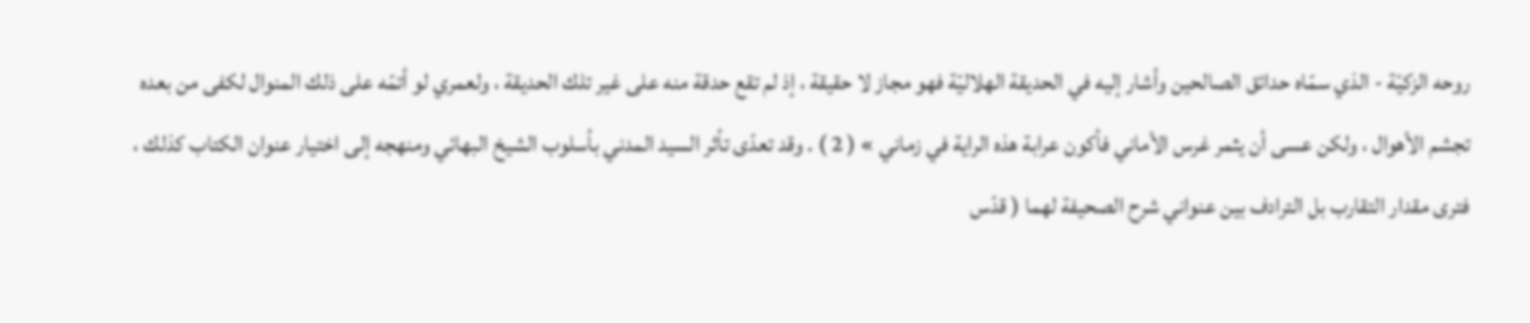روحه الزكيّة - الذي سمّاه حدائق الصالحين وأشار إليه في الحديقة الهلاليّة فهو مجاز لا حقيقة ، إذ لم تقع حدقة منه على غير تلك الحديقة ، ولعمري لو أتمّه على ذلك المنوال لكفى من بعده تجشم الأهوال ، ولكن عسى أن يثمر غرس الأماني فأكون عرابة هذه الراية في زماني » ( 2 ) . وقد تعدّى تأثر السيد المدني بأسلوب الشيخ البهائي ومنهجه إلى اختيار عنوان الكتاب كذلك ، فترى مقدار التقارب بل الترادف بين عنواني شرح الصحيفة لهما ( قدّس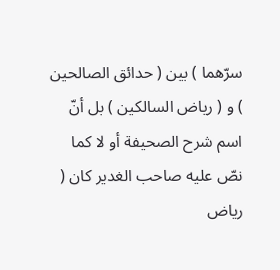سرّهما ) بين ( حدائق الصالحين ) و ( رياض السالكين ) بل أنّ اسم شرح الصحيفة أو لا كما نصّ عليه صاحب الغدير كان ( رياض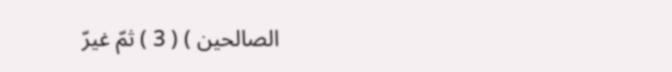الصالحين ) ( 3 ) ثمّ غيرّ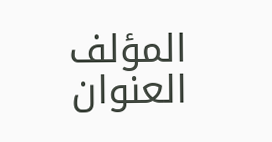المؤلف العنوان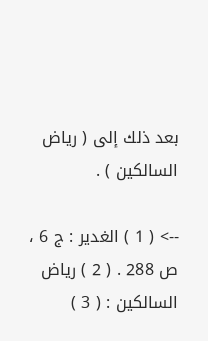بعد ذلك إلى ( رياض السالكين ) .

--> ( 1 ) الغدير : ج 6 ، ص 288 . ( 2 ) رياض السالكين : ( 3 )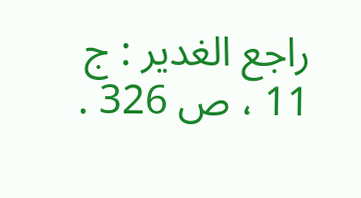راجع الغدير : ج 11 ، ص 326 .